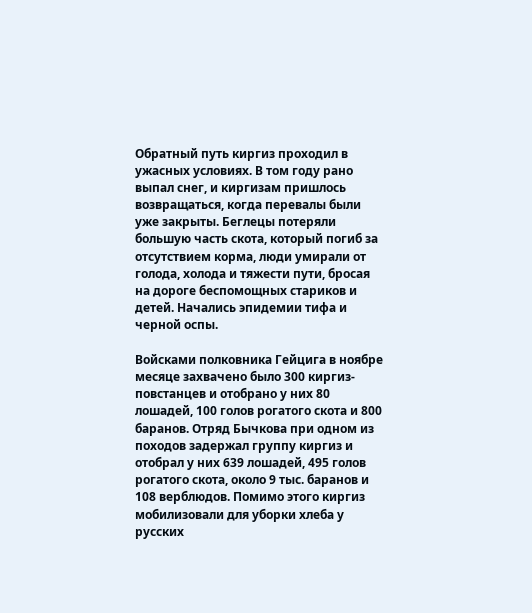Обратный путь киргиз проходил в ужасных условиях. В том году рано выпал снег, и киргизам пришлось возвращаться, когда перевалы были уже закрыты. Беглецы потеряли большую часть скота, который погиб за отсутствием корма, люди умирали от голода, холода и тяжести пути, бросая на дороге беспомощных стариков и детей. Начались эпидемии тифа и черной оспы.

Войсками полковника Гейцига в ноябре месяце захвачено было 300 киргиз-повстанцев и отобрано у них 80 лошадей, 100 голов рогатого скота и 800 баранов. Отряд Бычкова при одном из походов задержал группу киргиз и отобрал у них 639 лошадей, 495 голов рогатого скота, около 9 тыс. баранов и 108 верблюдов. Помимо этого киргиз мобилизовали для уборки хлеба у русских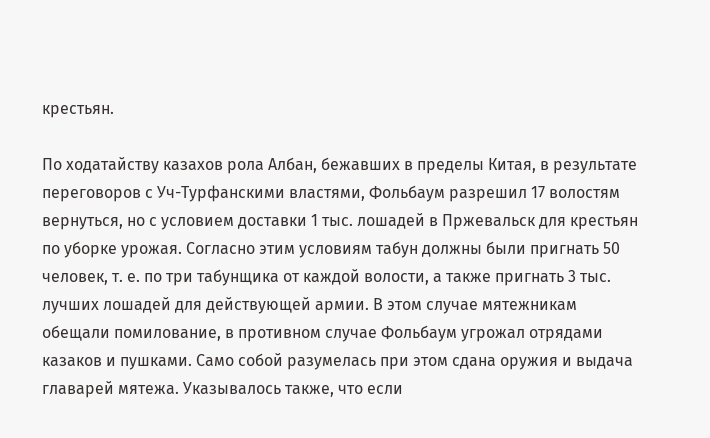крестьян.

По ходатайству казахов рола Албан, бежавших в пределы Китая, в результате переговоров с Уч-Турфанскими властями, Фольбаум разрешил 17 волостям вернуться, но с условием доставки 1 тыс. лошадей в Пржевальск для крестьян по уборке урожая. Согласно этим условиям табун должны были пригнать 50 человек, т. е. по три табунщика от каждой волости, а также пригнать 3 тыс. лучших лошадей для действующей армии. В этом случае мятежникам обещали помилование, в противном случае Фольбаум угрожал отрядами казаков и пушками. Само собой разумелась при этом сдана оружия и выдача главарей мятежа. Указывалось также, что если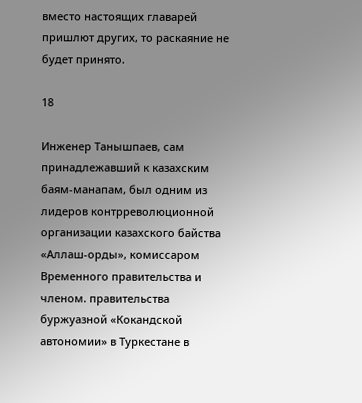вместо настоящих главарей пришлют других, то раскаяние не будет принято.

18

Инженер Танышпаев, сам принадлежавший к казахским баям-манапам, был одним из лидеров контрреволюционной организации казахского байства «Аллаш-орды», комиссаром Временного правительства и членом. правительства буржуазной «Кокандской автономии» в Туркестане в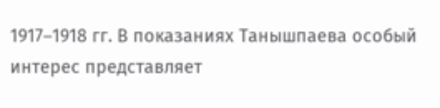1917–1918 гг. В показаниях Танышпаева особый интерес представляет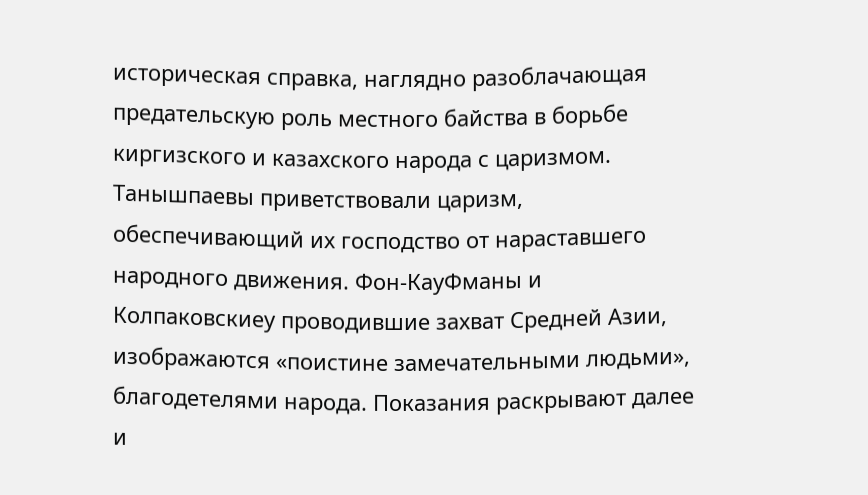историческая справка, наглядно разоблачающая предательскую роль местного байства в борьбе киргизского и казахского народа с царизмом. Танышпаевы приветствовали царизм, обеспечивающий их господство от нараставшего народного движения. Фон-КауФманы и Колпаковскиеу проводившие захват Средней Азии, изображаются «поистине замечательными людьми», благодетелями народа. Показания раскрывают далее и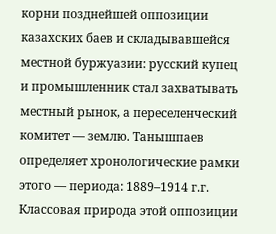корни позднейшей оппозиции казахских баев и складывавшейся местной буржуазии: русский купец и промышленник стал захватывать местный рынок, а переселенческий комитет — землю. Танышпаев определяет хронологические рамки этого — периода: 1889–1914 г.г. Классовая природа этой оппозиции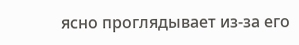ясно проглядывает из-за его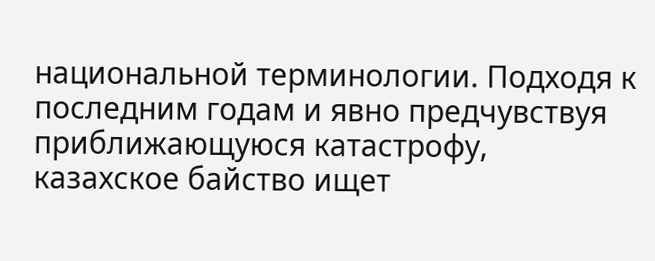национальной терминологии. Подходя к последним годам и явно предчувствуя приближающуюся катастрофу, казахское байство ищет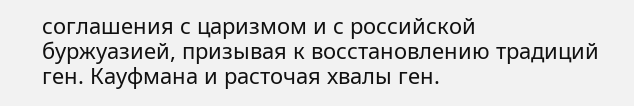соглашения с царизмом и с российской буржуазией, призывая к восстановлению традиций ген. Кауфмана и расточая хвалы ген.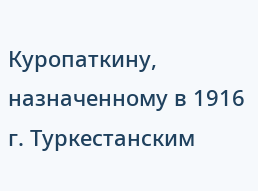Куропаткину, назначенному в 1916 г. Туркестанским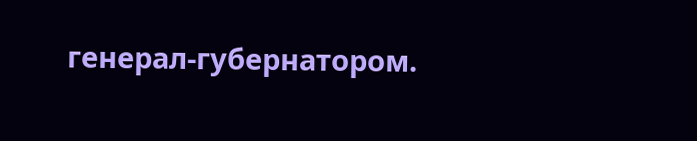генерал-губернатором.